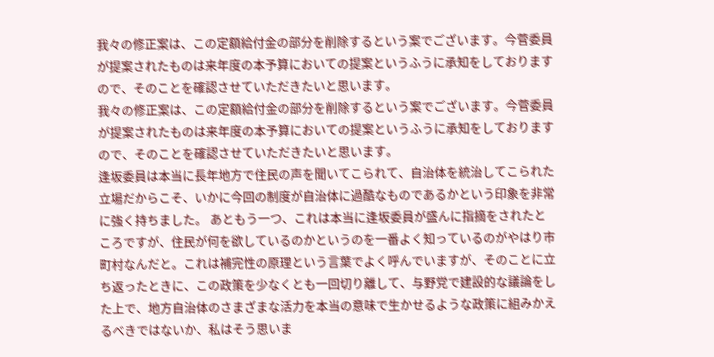我々の修正案は、この定額給付金の部分を削除するという案でございます。今菅委員が提案されたものは来年度の本予算においての提案というふうに承知をしておりますので、そのことを確認させていただきたいと思います。
我々の修正案は、この定額給付金の部分を削除するという案でございます。今菅委員が提案されたものは来年度の本予算においての提案というふうに承知をしておりますので、そのことを確認させていただきたいと思います。
逢坂委員は本当に長年地方で住民の声を聞いてこられて、自治体を統治してこられた立場だからこそ、いかに今回の制度が自治体に過酷なものであるかという印象を非常に強く持ちました。 あともう一つ、これは本当に逢坂委員が盛んに指摘をされたところですが、住民が何を欲しているのかというのを一番よく知っているのがやはり市町村なんだと。これは補完性の原理という言葉でよく呼んでいますが、そのことに立ち返ったときに、この政策を少なくとも一回切り離して、与野党で建設的な議論をした上で、地方自治体のさまざまな活力を本当の意味で生かせるような政策に組みかえるべきではないか、私はそう思いま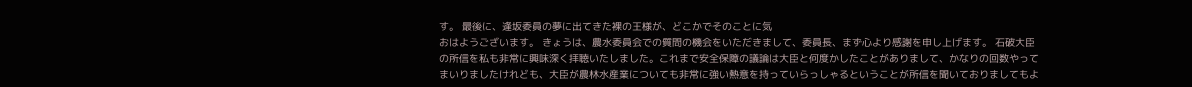す。 最後に、逢坂委員の夢に出てきた裸の王様が、どこかでそのことに気
おはようございます。 きょうは、農水委員会での質問の機会をいただきまして、委員長、まず心より感謝を申し上げます。 石破大臣の所信を私も非常に興味深く拝聴いたしました。これまで安全保障の議論は大臣と何度かしたことがありまして、かなりの回数やってまいりましたけれども、大臣が農林水産業についても非常に強い熱意を持っていらっしゃるということが所信を聞いておりましてもよ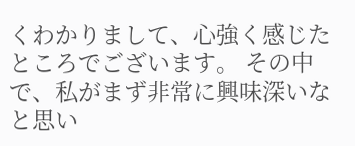くわかりまして、心強く感じたところでございます。 その中で、私がまず非常に興味深いなと思い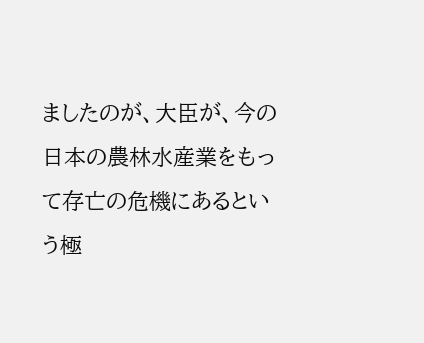ましたのが、大臣が、今の日本の農林水産業をもって存亡の危機にあるという極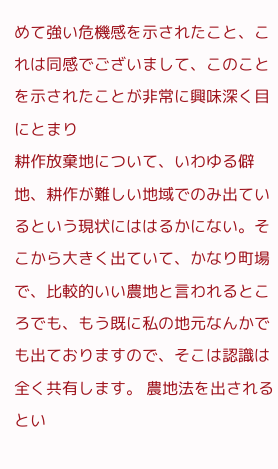めて強い危機感を示されたこと、これは同感でございまして、このことを示されたことが非常に興味深く目にとまり
耕作放棄地について、いわゆる僻地、耕作が難しい地域でのみ出ているという現状にははるかにない。そこから大きく出ていて、かなり町場で、比較的いい農地と言われるところでも、もう既に私の地元なんかでも出ておりますので、そこは認識は全く共有します。 農地法を出されるとい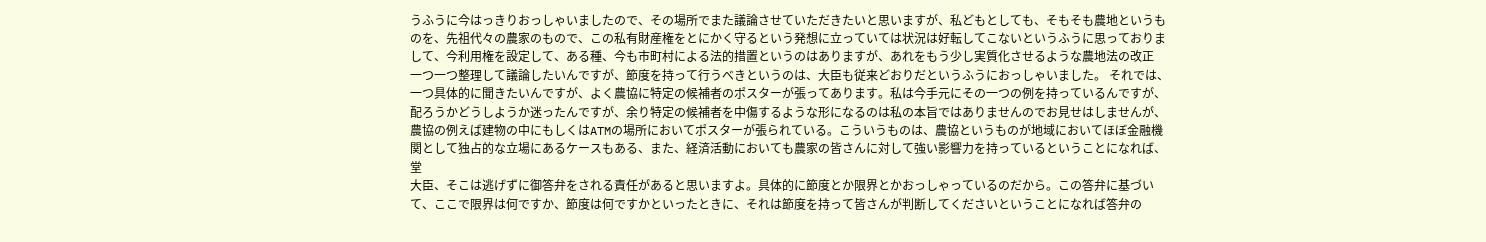うふうに今はっきりおっしゃいましたので、その場所でまた議論させていただきたいと思いますが、私どもとしても、そもそも農地というものを、先祖代々の農家のもので、この私有財産権をとにかく守るという発想に立っていては状況は好転してこないというふうに思っておりまして、今利用権を設定して、ある種、今も市町村による法的措置というのはありますが、あれをもう少し実質化させるような農地法の改正
一つ一つ整理して議論したいんですが、節度を持って行うべきというのは、大臣も従来どおりだというふうにおっしゃいました。 それでは、一つ具体的に聞きたいんですが、よく農協に特定の候補者のポスターが張ってあります。私は今手元にその一つの例を持っているんですが、配ろうかどうしようか迷ったんですが、余り特定の候補者を中傷するような形になるのは私の本旨ではありませんのでお見せはしませんが、農協の例えば建物の中にもしくはATMの場所においてポスターが張られている。こういうものは、農協というものが地域においてほぼ金融機関として独占的な立場にあるケースもある、また、経済活動においても農家の皆さんに対して強い影響力を持っているということになれば、堂
大臣、そこは逃げずに御答弁をされる責任があると思いますよ。具体的に節度とか限界とかおっしゃっているのだから。この答弁に基づいて、ここで限界は何ですか、節度は何ですかといったときに、それは節度を持って皆さんが判断してくださいということになれば答弁の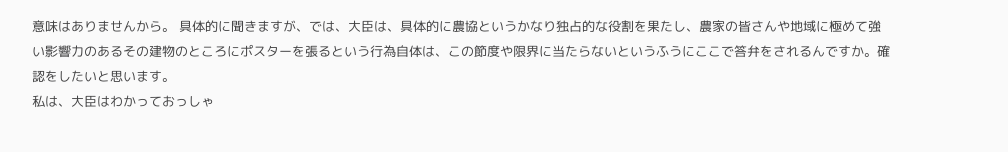意味はありませんから。 具体的に聞きますが、では、大臣は、具体的に農協というかなり独占的な役割を果たし、農家の皆さんや地域に極めて強い影響力のあるその建物のところにポスターを張るという行為自体は、この節度や限界に当たらないというふうにここで答弁をされるんですか。確認をしたいと思います。
私は、大臣はわかっておっしゃ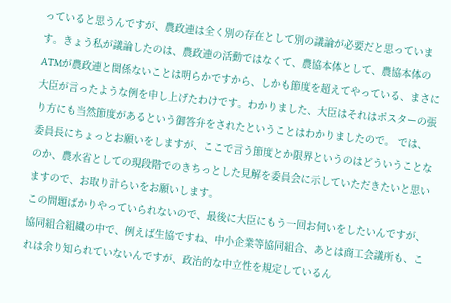っていると思うんですが、農政連は全く別の存在として別の議論が必要だと思っています。きょう私が議論したのは、農政連の活動ではなくて、農協本体として、農協本体のATMが農政連と関係ないことは明らかですから、しかも節度を超えてやっている、まさに大臣が言ったような例を申し上げたわけです。わかりました、大臣はそれはポスターの張り方にも当然節度があるという御答弁をされたということはわかりましたので。 では、委員長にちょっとお願いをしますが、ここで言う節度とか限界というのはどういうことなのか、農水省としての現段階でのきちっとした見解を委員会に示していただきたいと思いますので、お取り計らいをお願いします。
この問題ばかりやっていられないので、最後に大臣にもう一回お伺いをしたいんですが、協同組合組織の中で、例えば生協ですね、中小企業等協同組合、あとは商工会議所も、これは余り知られていないんですが、政治的な中立性を規定しているん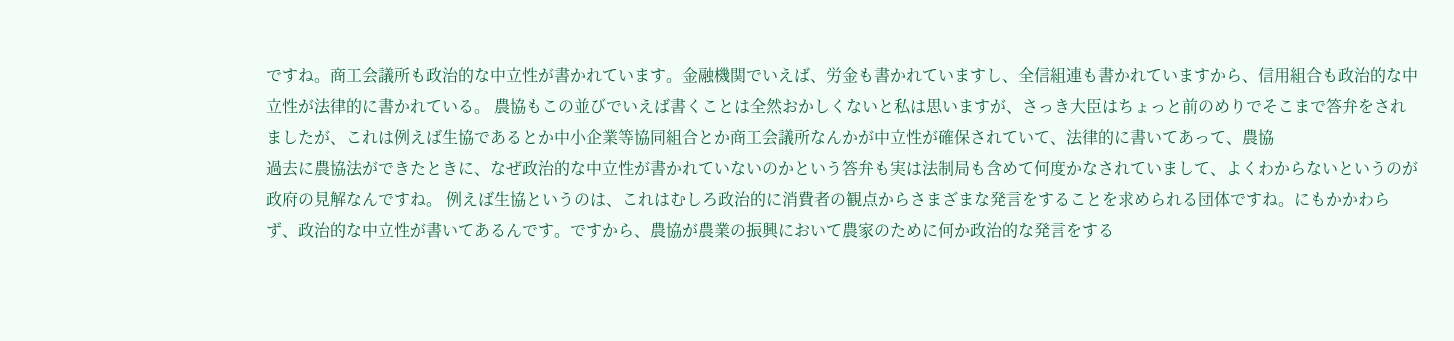ですね。商工会議所も政治的な中立性が書かれています。金融機関でいえば、労金も書かれていますし、全信組連も書かれていますから、信用組合も政治的な中立性が法律的に書かれている。 農協もこの並びでいえば書くことは全然おかしくないと私は思いますが、さっき大臣はちょっと前のめりでそこまで答弁をされましたが、これは例えば生協であるとか中小企業等協同組合とか商工会議所なんかが中立性が確保されていて、法律的に書いてあって、農協
過去に農協法ができたときに、なぜ政治的な中立性が書かれていないのかという答弁も実は法制局も含めて何度かなされていまして、よくわからないというのが政府の見解なんですね。 例えば生協というのは、これはむしろ政治的に消費者の観点からさまざまな発言をすることを求められる団体ですね。にもかかわらず、政治的な中立性が書いてあるんです。ですから、農協が農業の振興において農家のために何か政治的な発言をする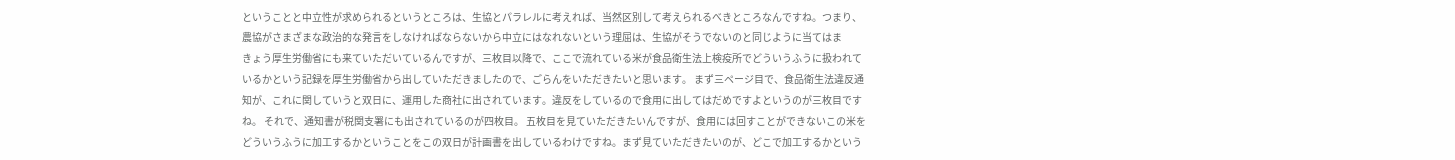ということと中立性が求められるというところは、生協とパラレルに考えれば、当然区別して考えられるべきところなんですね。つまり、農協がさまざまな政治的な発言をしなければならないから中立にはなれないという理屈は、生協がそうでないのと同じように当てはま
きょう厚生労働省にも来ていただいているんですが、三枚目以降で、ここで流れている米が食品衛生法上検疫所でどういうふうに扱われているかという記録を厚生労働省から出していただきましたので、ごらんをいただきたいと思います。 まず三ページ目で、食品衛生法違反通知が、これに関していうと双日に、運用した商社に出されています。違反をしているので食用に出してはだめですよというのが三枚目ですね。 それで、通知書が税関支署にも出されているのが四枚目。 五枚目を見ていただきたいんですが、食用には回すことができないこの米をどういうふうに加工するかということをこの双日が計画書を出しているわけですね。まず見ていただきたいのが、どこで加工するかという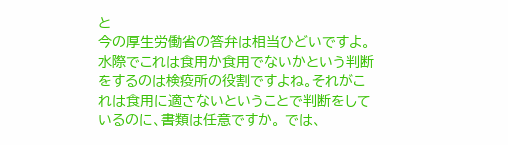と
今の厚生労働省の答弁は相当ひどいですよ。水際でこれは食用か食用でないかという判断をするのは検疫所の役割ですよね。それがこれは食用に適さないということで判断をしているのに、書類は任意ですか。 では、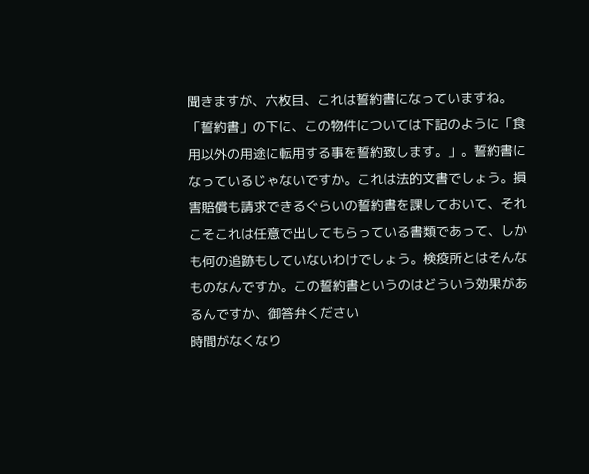聞きますが、六枚目、これは誓約書になっていますね。「誓約書」の下に、この物件については下記のように「食用以外の用途に転用する事を誓約致します。」。誓約書になっているじゃないですか。これは法的文書でしょう。損害賠償も請求できるぐらいの誓約書を課しておいて、それこそこれは任意で出してもらっている書類であって、しかも何の追跡もしていないわけでしょう。検疫所とはそんなものなんですか。この誓約書というのはどういう効果があるんですか、御答弁ください
時間がなくなり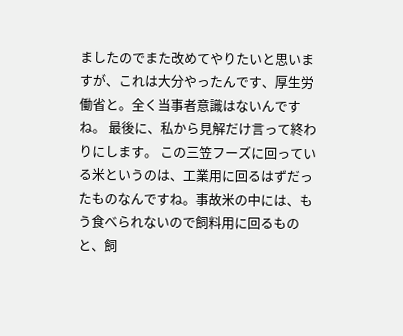ましたのでまた改めてやりたいと思いますが、これは大分やったんです、厚生労働省と。全く当事者意識はないんですね。 最後に、私から見解だけ言って終わりにします。 この三笠フーズに回っている米というのは、工業用に回るはずだったものなんですね。事故米の中には、もう食べられないので飼料用に回るものと、飼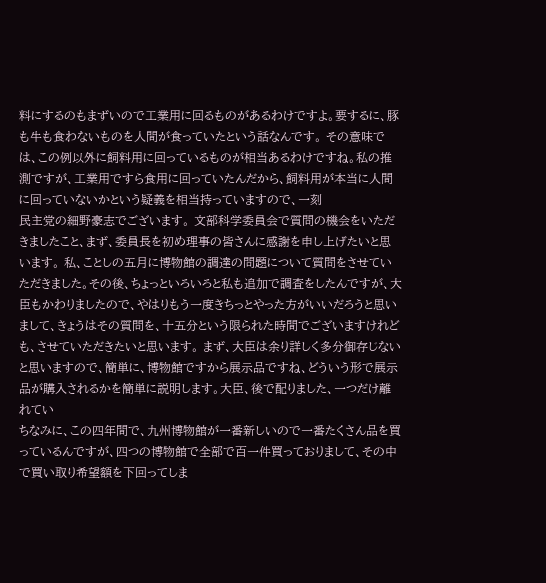料にするのもまずいので工業用に回るものがあるわけですよ。要するに、豚も牛も食わないものを人間が食っていたという話なんです。 その意味では、この例以外に飼料用に回っているものが相当あるわけですね。私の推測ですが、工業用ですら食用に回っていたんだから、飼料用が本当に人間に回っていないかという疑義を相当持っていますので、一刻
民主党の細野豪志でございます。 文部科学委員会で質問の機会をいただきましたこと、まず、委員長を初め理事の皆さんに感謝を申し上げたいと思います。 私、ことしの五月に博物館の調達の問題について質問をさせていただきました。その後、ちょっといろいろと私も追加で調査をしたんですが、大臣もかわりましたので、やはりもう一度きちっとやった方がいいだろうと思いまして、きょうはその質問を、十五分という限られた時間でございますけれども、させていただきたいと思います。 まず、大臣は余り詳しく多分御存じないと思いますので、簡単に、博物館ですから展示品ですね、どういう形で展示品が購入されるかを簡単に説明します。大臣、後で配りました、一つだけ離れてい
ちなみに、この四年間で、九州博物館が一番新しいので一番たくさん品を買っているんですが、四つの博物館で全部で百一件買っておりまして、その中で買い取り希望額を下回ってしま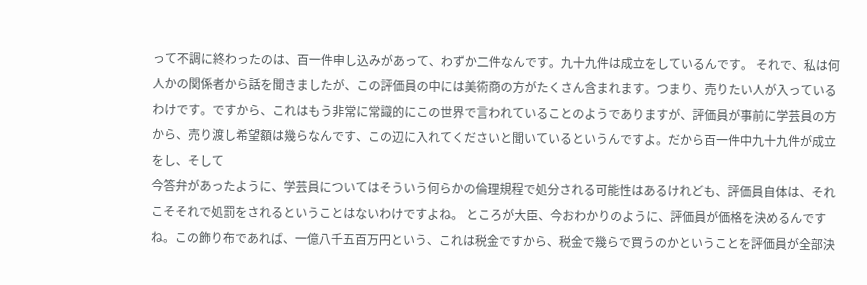って不調に終わったのは、百一件申し込みがあって、わずか二件なんです。九十九件は成立をしているんです。 それで、私は何人かの関係者から話を聞きましたが、この評価員の中には美術商の方がたくさん含まれます。つまり、売りたい人が入っているわけです。ですから、これはもう非常に常識的にこの世界で言われていることのようでありますが、評価員が事前に学芸員の方から、売り渡し希望額は幾らなんです、この辺に入れてくださいと聞いているというんですよ。だから百一件中九十九件が成立をし、そして
今答弁があったように、学芸員についてはそういう何らかの倫理規程で処分される可能性はあるけれども、評価員自体は、それこそそれで処罰をされるということはないわけですよね。 ところが大臣、今おわかりのように、評価員が価格を決めるんですね。この飾り布であれば、一億八千五百万円という、これは税金ですから、税金で幾らで買うのかということを評価員が全部決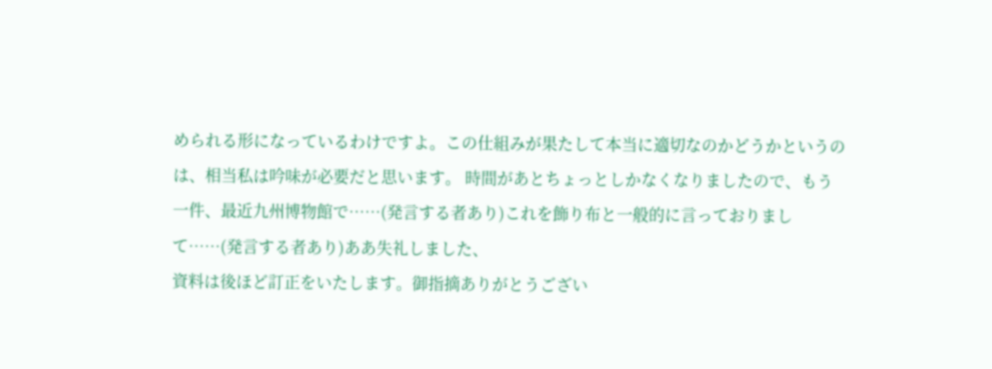められる形になっているわけですよ。この仕組みが果たして本当に適切なのかどうかというのは、相当私は吟味が必要だと思います。 時間があとちょっとしかなくなりましたので、もう一件、最近九州博物館で……(発言する者あり)これを飾り布と一般的に言っておりまして……(発言する者あり)ああ失礼しました、
資料は後ほど訂正をいたします。御指摘ありがとうござい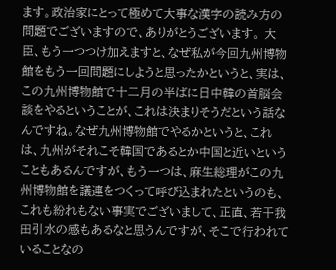ます。政治家にとって極めて大事な漢字の読み方の問題でございますので、ありがとうございます。 大臣、もう一つつけ加えますと、なぜ私が今回九州博物館をもう一回問題にしようと思ったかというと、実は、この九州博物館で十二月の半ばに日中韓の首脳会談をやるということが、これは決まりそうだという話なんですね。なぜ九州博物館でやるかというと、これは、九州がそれこそ韓国であるとか中国と近いということもあるんですが、もう一つは、麻生総理がこの九州博物館を議連をつくって呼び込まれたというのも、これも紛れもない事実でございまして、正直、若干我田引水の感もあるなと思うんですが、そこで行われていることなの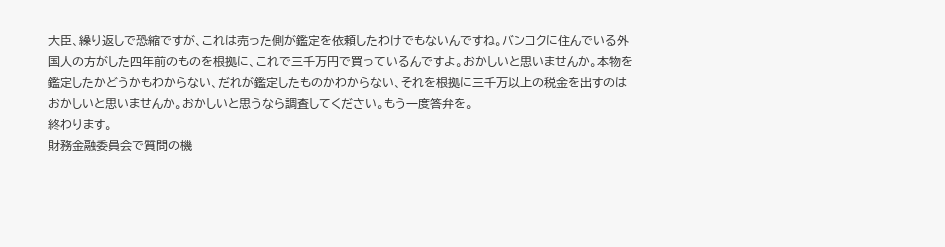大臣、繰り返しで恐縮ですが、これは売った側が鑑定を依頼したわけでもないんですね。バンコクに住んでいる外国人の方がした四年前のものを根拠に、これで三千万円で買っているんですよ。おかしいと思いませんか。本物を鑑定したかどうかもわからない、だれが鑑定したものかわからない、それを根拠に三千万以上の税金を出すのはおかしいと思いませんか。おかしいと思うなら調査してください。もう一度答弁を。
終わります。
財務金融委員会で質問の機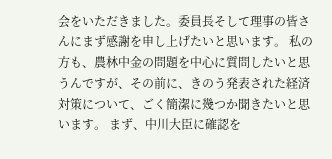会をいただきました。委員長そして理事の皆さんにまず感謝を申し上げたいと思います。 私の方も、農林中金の問題を中心に質問したいと思うんですが、その前に、きのう発表された経済対策について、ごく簡潔に幾つか聞きたいと思います。 まず、中川大臣に確認を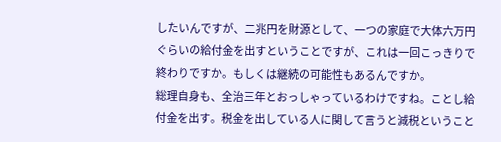したいんですが、二兆円を財源として、一つの家庭で大体六万円ぐらいの給付金を出すということですが、これは一回こっきりで終わりですか。もしくは継続の可能性もあるんですか。
総理自身も、全治三年とおっしゃっているわけですね。ことし給付金を出す。税金を出している人に関して言うと減税ということ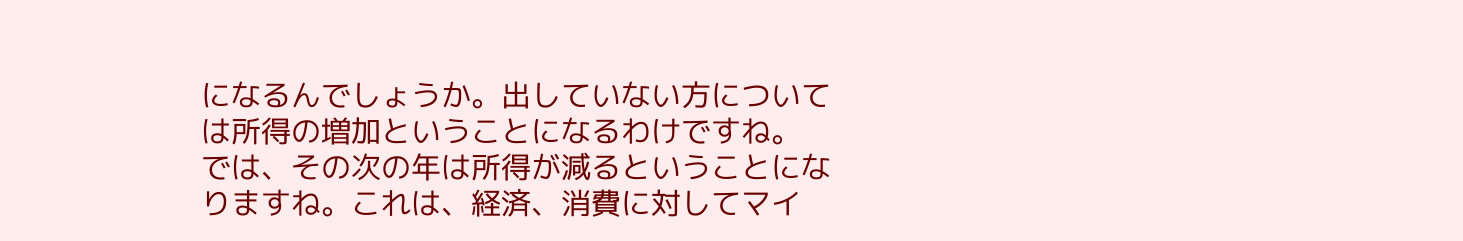になるんでしょうか。出していない方については所得の増加ということになるわけですね。 では、その次の年は所得が減るということになりますね。これは、経済、消費に対してマイ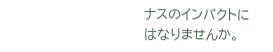ナスのインパクトにはなりませんか。